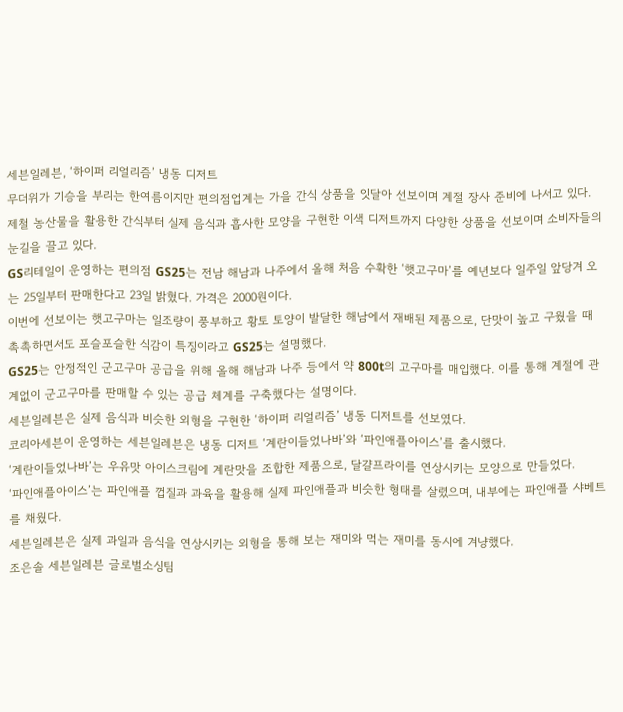세븐일레븐, ‘하이퍼 리얼리즘’ 냉동 디저트
무더위가 기승을 부리는 한여름이지만 편의점업계는 가을 간식 상품을 잇달아 선보이며 계절 장사 준비에 나서고 있다.
제철 농산물을 활용한 간식부터 실제 음식과 흡사한 모양을 구현한 이색 디저트까지 다양한 상품을 선보이며 소비자들의 눈길을 끌고 있다.
GS리테일이 운영하는 편의점 GS25는 전남 해남과 나주에서 올해 처음 수확한 ‘햇고구마’를 예년보다 일주일 앞당겨 오는 25일부터 판매한다고 23일 밝혔다. 가격은 2000원이다.
이번에 선보이는 햇고구마는 일조량이 풍부하고 황토 토양이 발달한 해남에서 재배된 제품으로, 단맛이 높고 구웠을 때 촉촉하면서도 포슬포슬한 식감이 특징이라고 GS25는 설명했다.
GS25는 안정적인 군고구마 공급을 위해 올해 해남과 나주 등에서 약 800t의 고구마를 매입했다. 이를 통해 계절에 관계없이 군고구마를 판매할 수 있는 공급 체계를 구축했다는 설명이다.
세븐일레븐은 실제 음식과 비슷한 외형을 구현한 ‘하이퍼 리얼리즘’ 냉동 디저트를 선보였다.
코리아세븐이 운영하는 세븐일레븐은 냉동 디저트 ‘계란이들었나바’와 ‘파인애플아이스’를 출시했다.
‘계란이들었나바’는 우유맛 아이스크림에 계란맛을 조합한 제품으로, 달걀프라이를 연상시키는 모양으로 만들었다.
‘파인애플아이스’는 파인애플 껍질과 과육을 활용해 실제 파인애플과 비슷한 형태를 살렸으며, 내부에는 파인애플 샤베트를 채웠다.
세븐일레븐은 실제 과일과 음식을 연상시키는 외형을 통해 보는 재미와 먹는 재미를 동시에 겨냥했다.
조은솔 세븐일레븐 글로벌소싱팀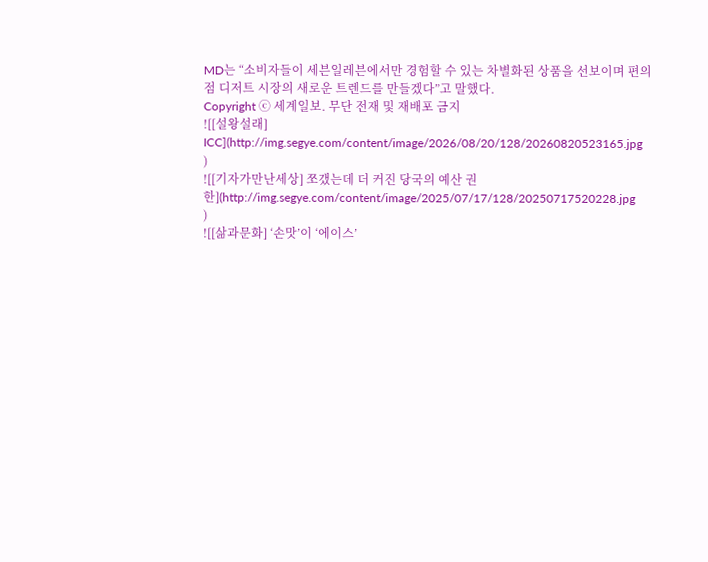MD는 “소비자들이 세븐일레븐에서만 경험할 수 있는 차별화된 상품을 선보이며 편의점 디저트 시장의 새로운 트렌드를 만들겠다”고 말했다.
Copyright ⓒ 세계일보. 무단 전재 및 재배포 금지
![[설왕설래] ICC](http://img.segye.com/content/image/2026/08/20/128/20260820523165.jpg
)
![[기자가만난세상] 쪼갰는데 더 커진 당국의 예산 권한](http://img.segye.com/content/image/2025/07/17/128/20250717520228.jpg
)
![[삶과문화] ‘손맛’이 ‘에이스’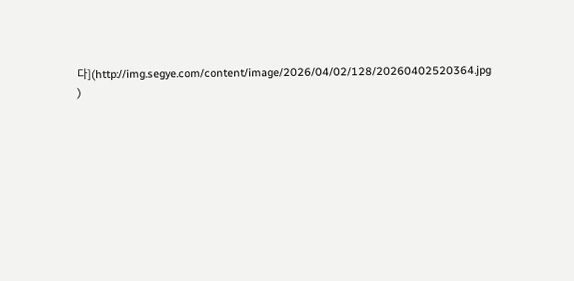다](http://img.segye.com/content/image/2026/04/02/128/20260402520364.jpg
)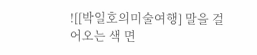![[박일호의미술여행] 말을 걸어오는 색 면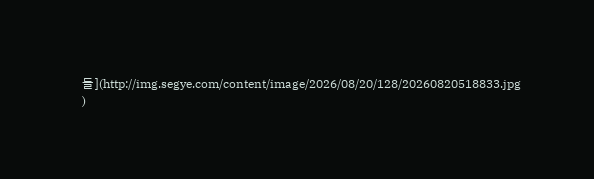들](http://img.segye.com/content/image/2026/08/20/128/20260820518833.jpg
)